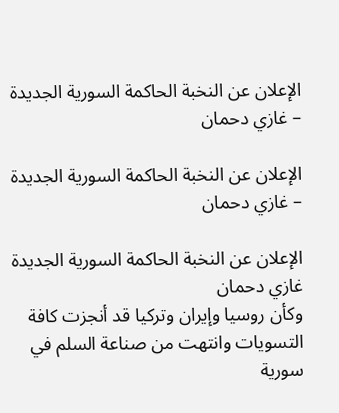الإعلان عن النخبة الحاكمة السورية الجديدة – غازي دحمان

الإعلان عن النخبة الحاكمة السورية الجديدة – غازي دحمان

الإعلان عن النخبة الحاكمة السورية الجديدة
غازي دحمان
وكأن روسيا وإيران وتركيا قد أنجزت كافة التسويات وانتهت من صناعة السلم في سورية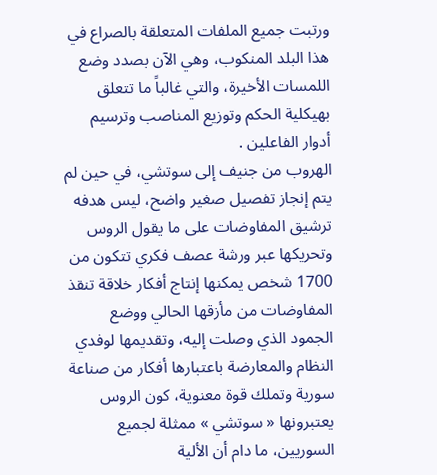ورتبت جميع الملفات المتعلقة بالصراع في هذا البلد المنكوب، وهي الآن بصدد وضع اللمسات الأخيرة، والتي غالباً ما تتعلق بهيكلية الحكم وتوزيع المناصب وترسيم أدوار الفاعلين .
الهروب من جنيف إلى سوتشي، في حين لم يتم إنجاز تفصيل صغير واضح، ليس هدفه ترشيق المفاوضات على ما يقول الروس وتحريكها عبر ورشة عصف فكري تتكون من 1700 شخص يمكنها إنتاج أفكار خلاقة تنقذ المفاوضات من مأزقها الحالي ووضع الجمود الذي وصلت إليه، وتقديمها لوفدي النظام والمعارضة باعتبارها أفكار من صناعة سورية وتملك قوة معنوية، كون الروس يعتبرونها « سوتشي » ممثلة لجميع السوريين، ما دام أن الألية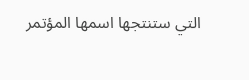التي ستنتجها اسمها المؤتمر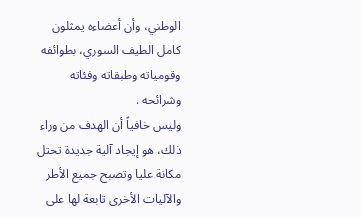الوطني، وأن أعضاءه يمثلون كامل الطيف السوري، بطوائفه وقومياته وطبقاته وفئاته وشرائحه .
وليس خافياً أن الهدف من وراء ذلك، هو إيجاد آلية جديدة تحتل مكانة عليا وتصبح جميع الأطر والآليات الأخرى تابعة لها على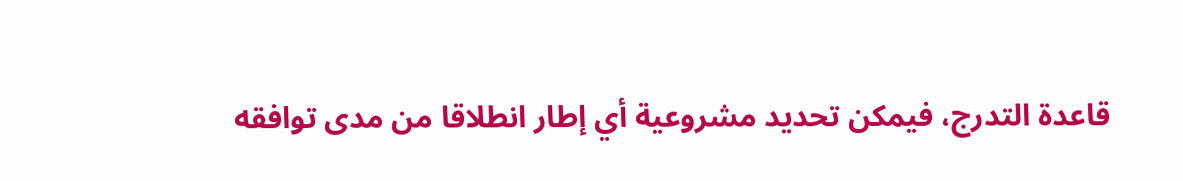قاعدة التدرج، فيمكن تحديد مشروعية أي إطار انطلاقا من مدى توافقه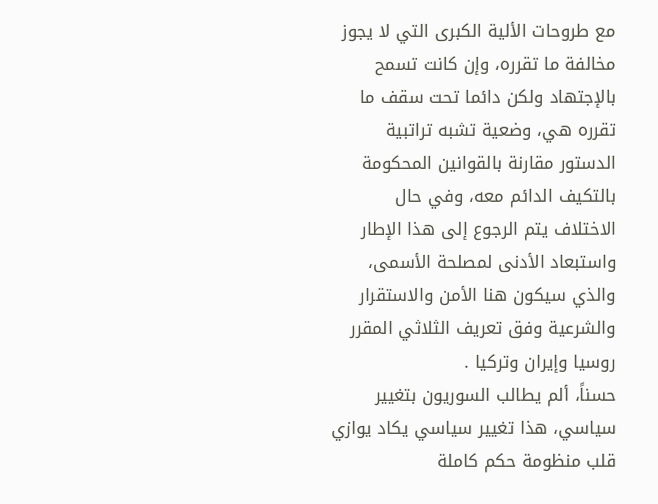مع طروحات الألية الكبرى التي لا يجوز مخالفة ما تقرره، وإن كانت تسمح بالإجتهاد ولكن دائما تحت سقف ما تقرره هي، وضعية تشبه تراتبية الدستور مقارنة بالقوانين المحكومة بالتكيف الدائم معه، وفي حال الاختلاف يتم الرجوع إلى هذا الإطار واستبعاد الأدنى لمصلحة الأسمى، والذي سيكون هنا الأمن والاستقرار والشرعية وفق تعريف الثلاثي المقرر روسيا وإيران وتركيا .
حسناً، ألم يطالب السوريون بتغيير سياسي، هذا تغيير سياسي يكاد يوازي قلب منظومة حكم كاملة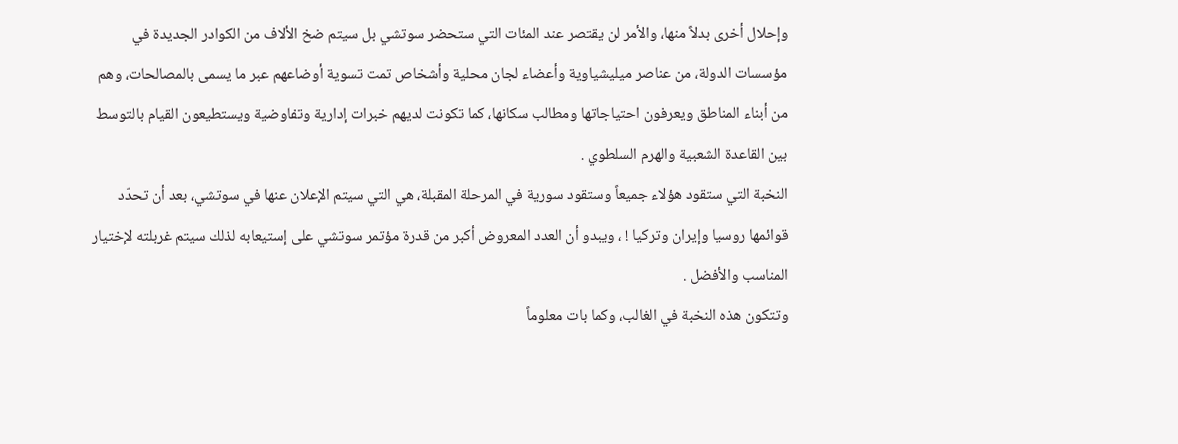وإحلال أخرى بدلاً منها، والأمر لن يقتصر عند المئات التي ستحضر سوتشي بل سيتم ضخ الألاف من الكوادر الجديدة في مؤسسات الدولة، من عناصر ميليشياوية وأعضاء لجان محلية وأشخاص تمت تسوية أوضاعهم عبر ما يسمى بالمصالحات، وهم من أبناء المناطق ويعرفون احتياجاتها ومطالب سكانها، كما تكونت لديهم خبرات إدارية وتفاوضية ويستطيعون القيام بالتوسط بين القاعدة الشعبية والهرم السلطوي .
النخبة التي ستقود هؤلاء جميعاً وستقود سورية في المرحلة المقبلة، هي التي سيتم الإعلان عنها في سوتشي، بعد أن تحدّد قوائمها روسيا وإيران وتركيا ! ، ويبدو أن العدد المعروض أكبر من قدرة مؤتمر سوتشي على إستيعابه لذلك سيتم غربلته لإختيار المناسب والأفضل .
وتتكون هذه النخبة في الغالب، وكما بات معلوماً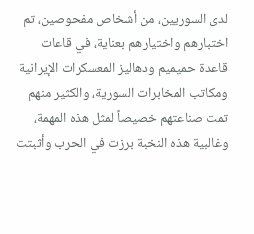لدى السوريين، من أشخاص مفحوصين، تم اختبارهم واختيارهم بعناية، في قاعات قاعدة حميميم ودهاليز المعسكرات الإيرانية ومكاتب المخابرات السورية، والكثير منهم تمت صناعتهم خصيصاً لمثل هذه المهمة، وغالبية هذه النخبة برزت في الحرب وأثبتت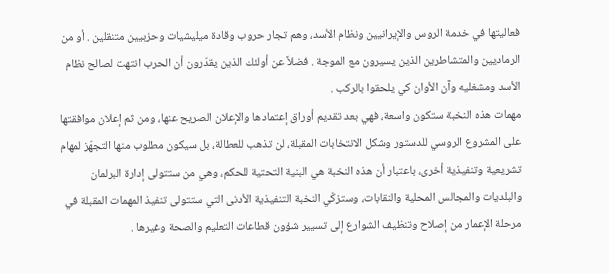فعاليتها في خدمة الروس والإيرانيين ونظام الأسد، وهم تجار حروب وقادة ميليشيات وحزبيين متنقلين . أو من الرماديين والمتشاطرين الذين يسيرون مع الموجة . فضلاً عن أولئك الذين يقدّرون أن الحرب انتهت لصالح نظام الأسد ومشغليه وآن الأوان كي يلحقوا بالركب .
مهمات هذه النخبة ستكون واسعة، فهي بعد تقديم أوراق إعتمادها والإعلان الصريح عنها، ومن ثم إعلان موافقتها على المشروع الروسي للدستور وشكل الانتخابات المقبلة، لن تذهب للعطالة، بل سيكون مطلوب منها التجهّز لمهام تشريعية وتنفيذية أخرى، باعتبار أن هذه النخبة هي البنية التحتية للحكم، وهي من ستتولى إدارة البرلمان والبلديات والمجالس المحلية والنقابات، وستزكّي النخبة التنفيذية الأدنى التي ستتولى تنفيذ المهمات المقبلة في مرحلة الإعمار من إصلاح وتنظيف الشوارع إلى تسيير شؤون قطاعات التعليم والصحة وغيرها .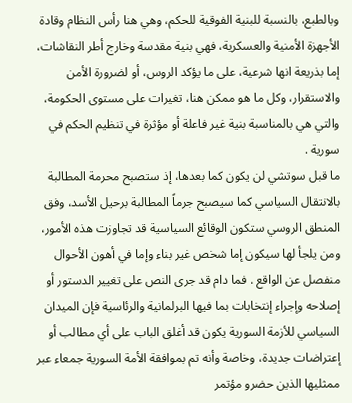وبالطبع، بالنسبة للبنية الفوقية للحكم، وهي هنا رأس النظام وقادة الأجهزة الأمنية والعسكرية، فهي بنية مقدسة وخارج أطر النقاشات، إما بذريعة انها شرعية، على ما يؤكد الروس، أو لضرورة الأمن والاستقرار، وكل ما هو ممكن هنا، تغيرات على مستوى الحكومة، والتي هي بالمناسبة بنية غير فاعلة أو مؤثرة في تنظيم الحكم في سورية .
ما قبل سوتشي لن يكون كما بعدها، إذ ستصبح محرمة المطالبة بالانتقال السياسي كما سيصبح جرماً المطالبة برحيل الأسد، وفق المنطق الروسي ستكون الوقائع السياسية قد تجاوزت هذه الأمور، ومن يلجأ لها سيكون إما شخص غير بناء وإما في أهون الأحوال منفصل عن الواقع . فما دام قد جرى النص على تغيير الدستور أو إصلاحه وإجراء إنتخابات بما فيها البرلمانية والرئاسية فإن الميدان السياسي للأزمة السورية يكون قد أغلق الباب على أي مطالب أو إعتراضات جديدة، وخاصة وأنه تم بموافقة الأمة السورية جمعاء عبر ممثليها الذين حضرو مؤتمر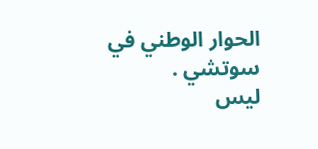الحوار الوطني في سوتشي .
ليس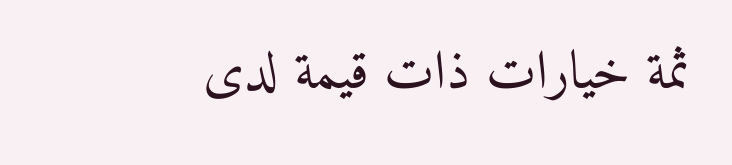ثمة خيارات ذات قيمة لدى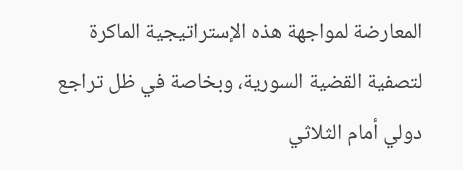المعارضة لمواجهة هذه الإستراتيجية الماكرة لتصفية القضية السورية، وبخاصة في ظل تراجع دولي أمام الثلاثي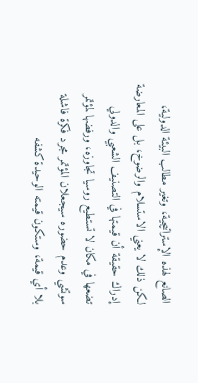الصانع لهذه الإستراتيجية، وتغير مطالب البيئة الدولية، لكن ذلك لا يعني الاستسلام والرضوخ، بل على المعارضة إدراك حقيقة أن قيمتها في التصنيف الشعبي والدولي تضعها في مكان لا تستطيع روسيا تجاوزه، ورفضها لمؤتمر سوتشي وعدم حضوره سيجعلان المؤتمر مجرد فكرة فاشلة بلا أي قيمة، وستكون قيمته الوحيدة كشفه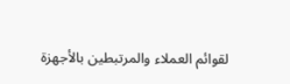لقوائم العملاء والمرتبطين بالأجهزة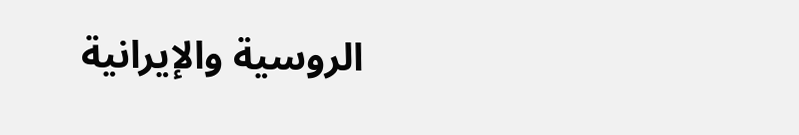الروسية والإيرانية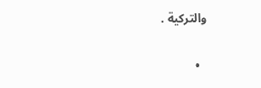والتركية .

  •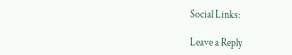Social Links:

Leave a Reply